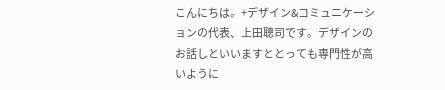こんにちは。+デザイン&コミュニケーションの代表、上田聰司です。デザインのお話しといいますととっても専門性が高いように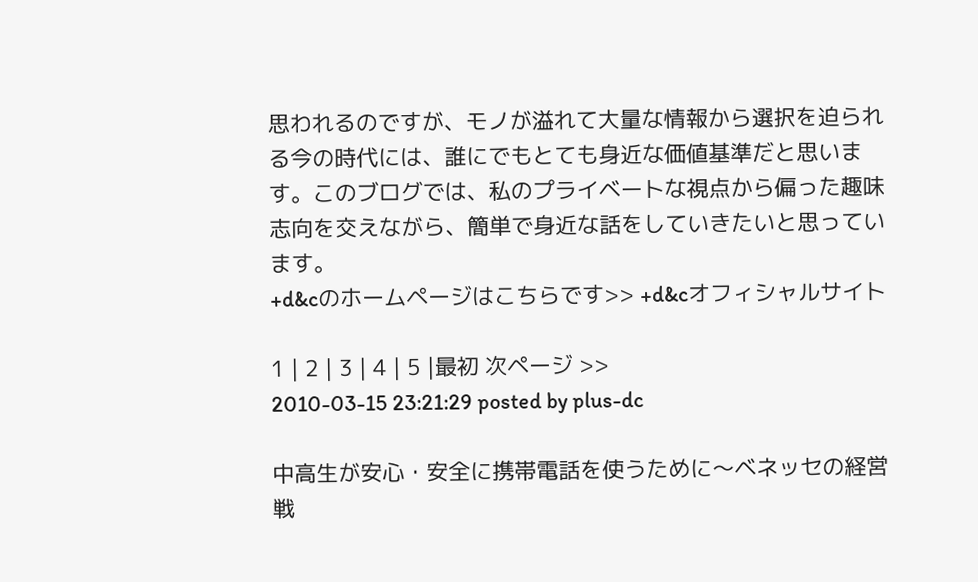思われるのですが、モノが溢れて大量な情報から選択を迫られる今の時代には、誰にでもとても身近な価値基準だと思います。このブログでは、私のプライベートな視点から偏った趣味志向を交えながら、簡単で身近な話をしていきたいと思っています。
+d&cのホームページはこちらです>> +d&cオフィシャルサイト

1 | 2 | 3 | 4 | 5 |最初 次ページ >>
2010-03-15 23:21:29 posted by plus-dc

中高生が安心・安全に携帯電話を使うために〜ベネッセの経営戦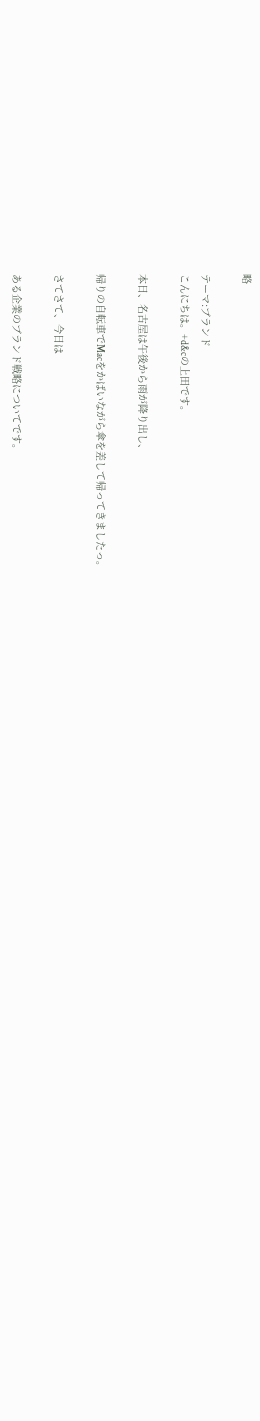略

テーマ:ブランド
こんにちは。+d&cの上田です。

本日、名古屋は午後から雨が降り出し、

帰りの自転車でMacをかばいながら傘を差して帰ってきましたっ。

さてさて、今日は

ある企業のブランド戦略についてです。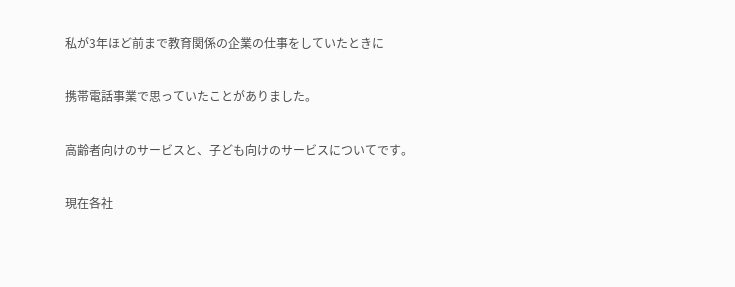私が3年ほど前まで教育関係の企業の仕事をしていたときに

携帯電話事業で思っていたことがありました。

高齢者向けのサービスと、子ども向けのサービスについてです。

現在各社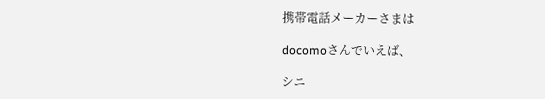携帯電話メーカーさまは

docomoさんでいえば、

シニ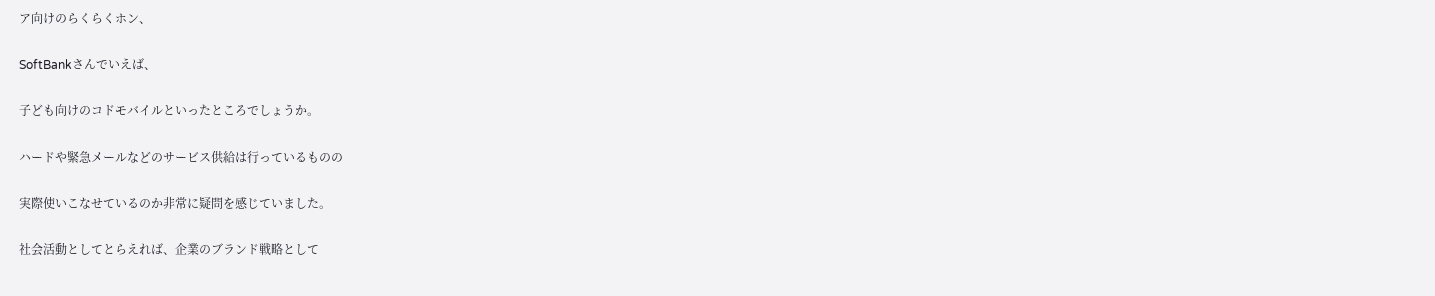ア向けのらくらくホン、

SoftBankさんでいえば、

子ども向けのコドモバイルといったところでしょうか。

ハードや緊急メールなどのサービス供給は行っているものの

実際使いこなせているのか非常に疑問を感じていました。

社会活動としてとらえれば、企業のブランド戦略として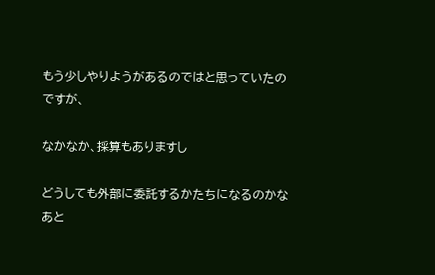もう少しやりようがあるのではと思っていたのですが、

なかなか、採算もありますし

どうしても外部に委託するかたちになるのかなあと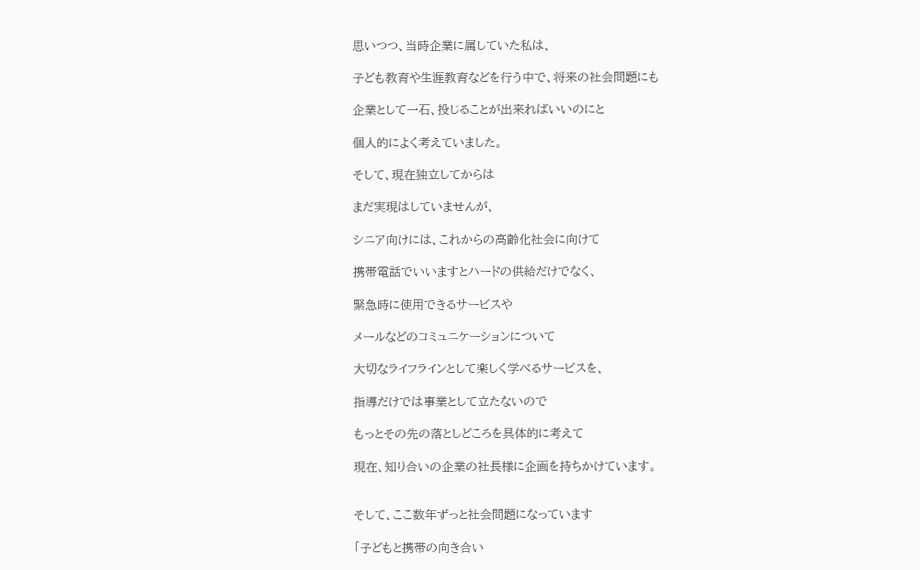思いつつ、当時企業に属していた私は、

子ども教育や生涯教育などを行う中で、将来の社会問題にも

企業として一石、投じることが出来ればいいのにと

個人的によく考えていました。

そして、現在独立してからは

まだ実現はしていませんが、

シニア向けには、これからの高齢化社会に向けて

携帯電話でいいますとハードの供給だけでなく、

緊急時に使用できるサービスや

メールなどのコミュニケーションについて

大切なライフラインとして楽しく学べるサービスを、

指導だけでは事業として立たないので

もっとその先の落としどころを具体的に考えて

現在、知り合いの企業の社長様に企画を持ちかけています。


そして、ここ数年ずっと社会問題になっています

「子どもと携帯の向き合い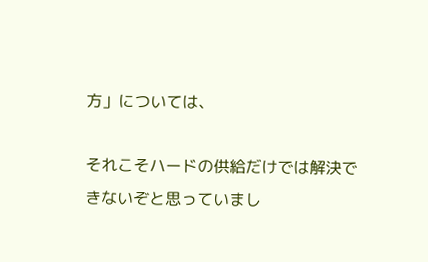方」については、

それこそハードの供給だけでは解決できないぞと思っていまし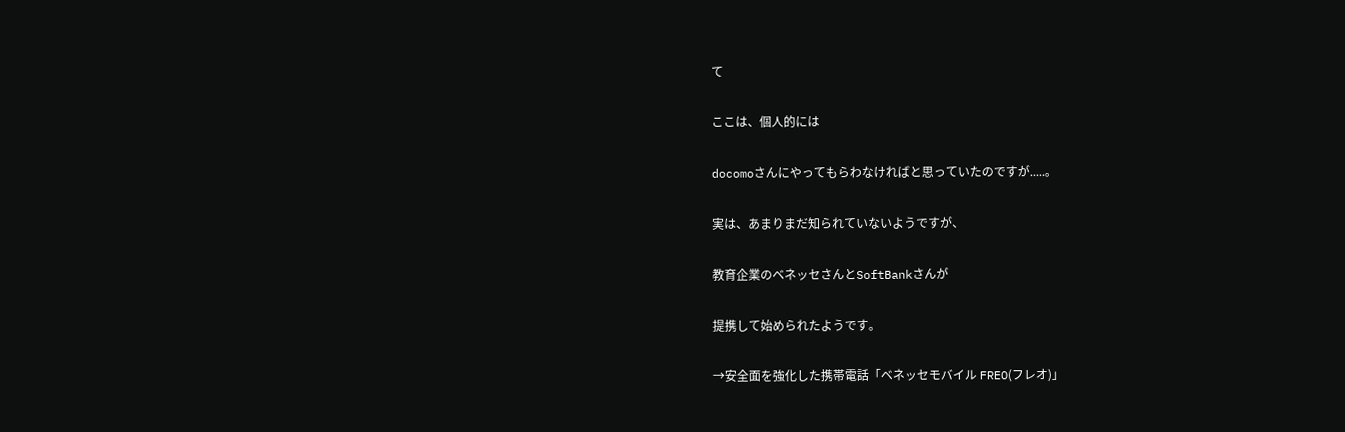て

ここは、個人的には

docomoさんにやってもらわなければと思っていたのですが.....。

実は、あまりまだ知られていないようですが、

教育企業のベネッセさんとSoftBankさんが

提携して始められたようです。

→安全面を強化した携帯電話「ベネッセモバイル FREO(フレオ)」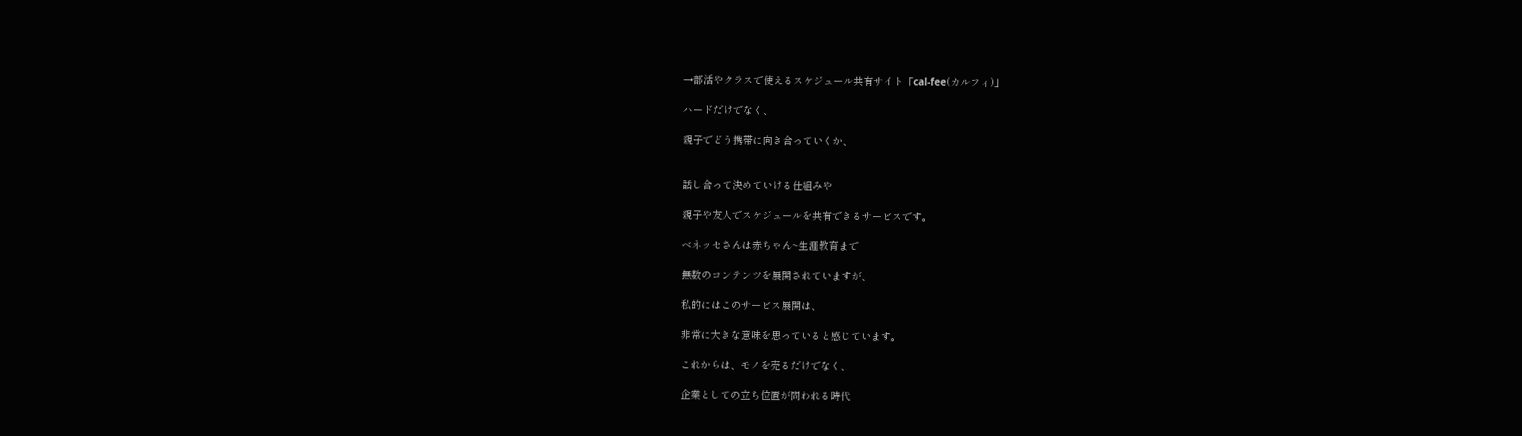→部活やクラスで使えるスケジュール共有サイト「cal-fee(カルフィ)」

ハードだけでなく、

親子でどう携帯に向き合っていくか、


話し合って決めていける仕組みや

親子や友人でスケジュールを共有できるサービスです。

ベネッセさんは赤ちゃん~生涯教育まで

無数のコンテンツを展開されていますが、

私的にはこのサービス展開は、

非常に大きな意味を思っていると感じています。

これからは、モノを売るだけでなく、

企業としての立ち位置が問われる時代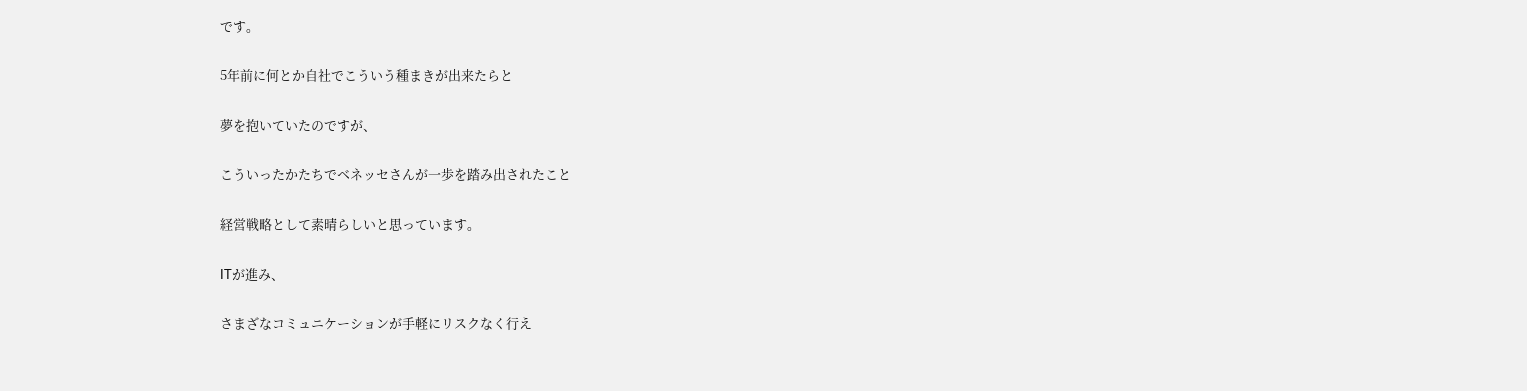です。

5年前に何とか自社でこういう種まきが出来たらと

夢を抱いていたのですが、

こういったかたちでベネッセさんが一歩を踏み出されたこと

経営戦略として素晴らしいと思っています。

ITが進み、

さまざなコミュニケーションが手軽にリスクなく行え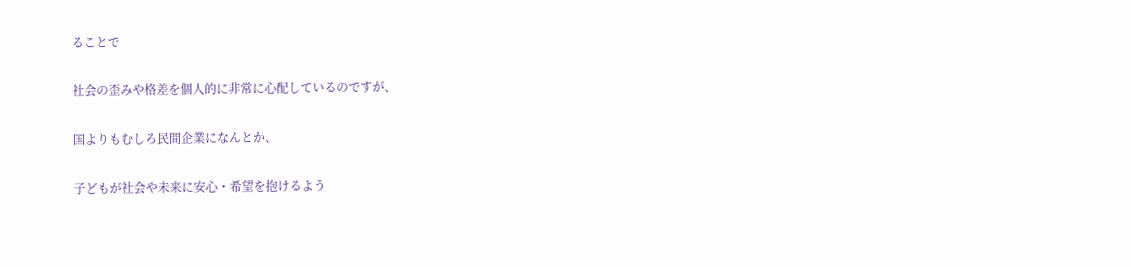ることで

社会の歪みや格差を個人的に非常に心配しているのですが、

国よりもむしろ民間企業になんとか、

子どもが社会や未来に安心・希望を抱けるよう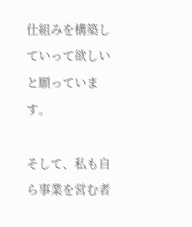仕組みを構築していって欲しいと願っています。

そして、私も自ら事業を営む者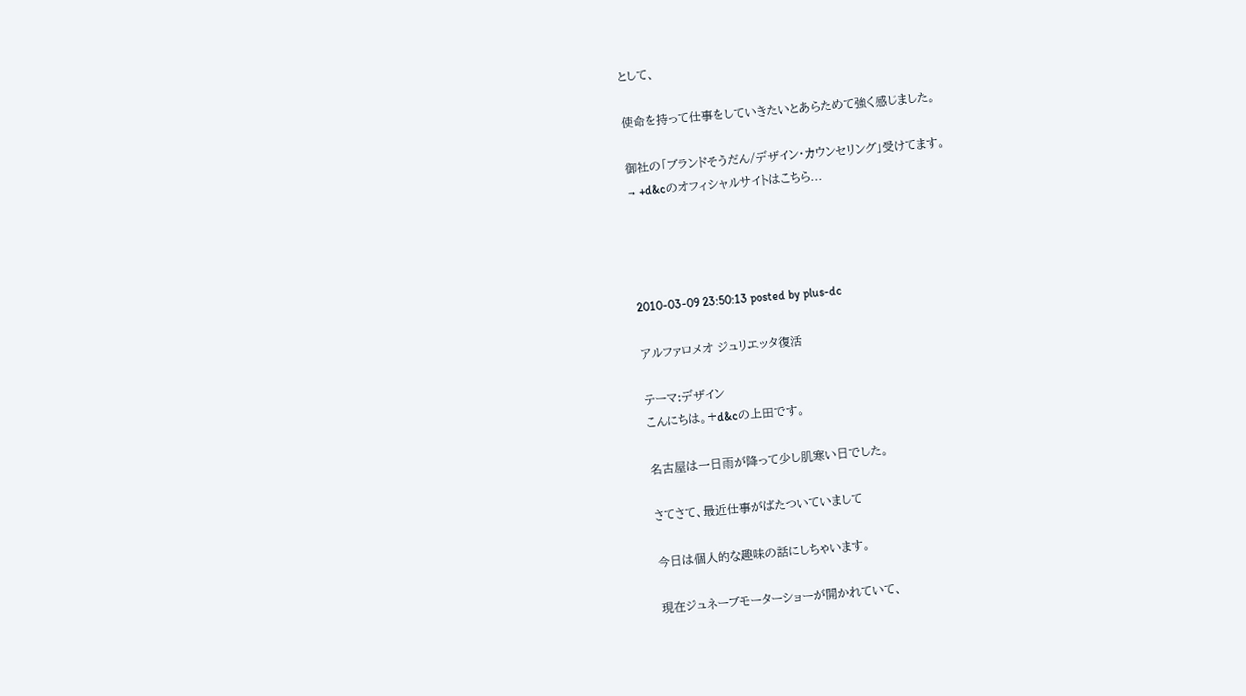として、

使命を持って仕事をしていきたいとあらためて強く感じました。

御社の「ブランドそうだん/デザイン・カウンセリング」受けてます。
→ +d&cのオフィシャルサイトはこちら...




2010-03-09 23:50:13 posted by plus-dc

アルファロメオ ジュリエッタ復活

テーマ:デザイン
こんにちは。+d&cの上田です。

名古屋は一日雨が降って少し肌寒い日でした。

さてさて、最近仕事がばたついていまして

今日は個人的な趣味の話にしちゃいます。

現在ジュネーブモーターショーが開かれていて、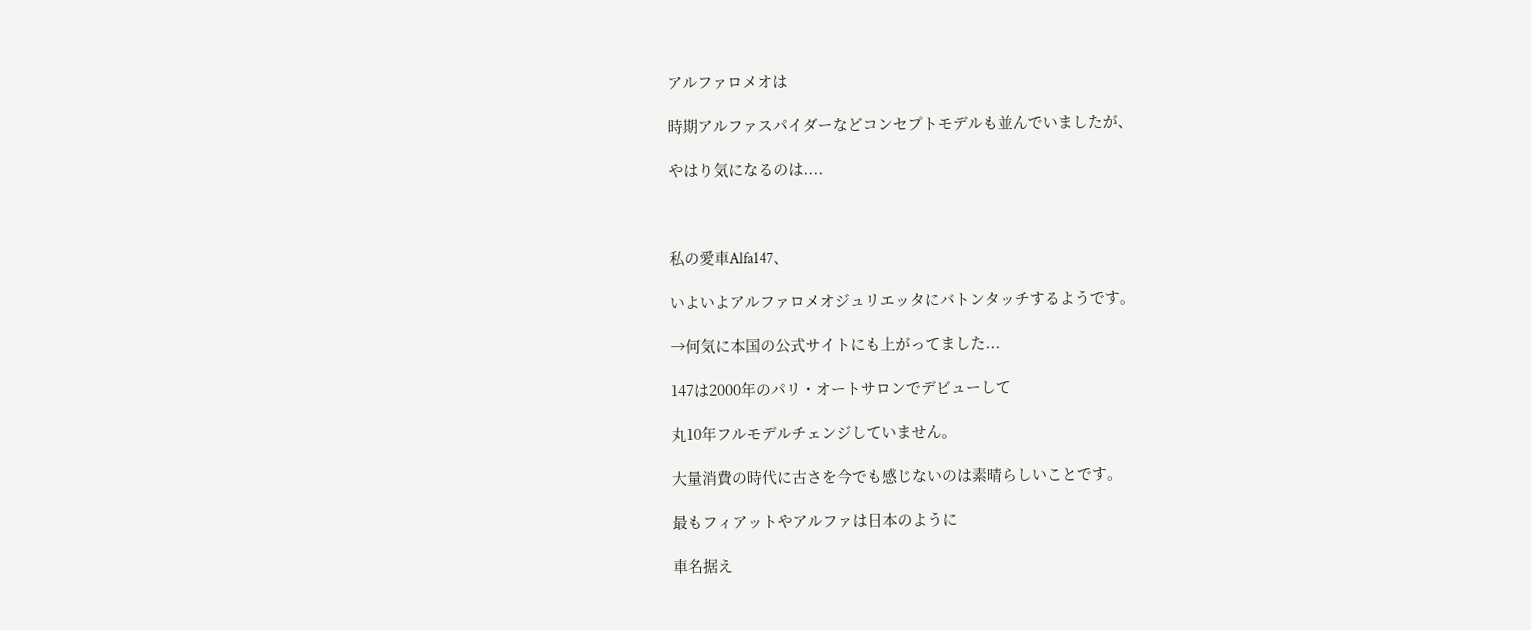アルファロメオは

時期アルファスパイダーなどコンセプトモデルも並んでいましたが、

やはり気になるのは....



私の愛車Alfa147、

いよいよアルファロメオジュリエッタにバトンタッチするようです。

→何気に本国の公式サイトにも上がってました...

147は2000年のパリ・オートサロンでデビューして

丸10年フルモデルチェンジしていません。

大量消費の時代に古さを今でも感じないのは素晴らしいことです。

最もフィアットやアルファは日本のように

車名据え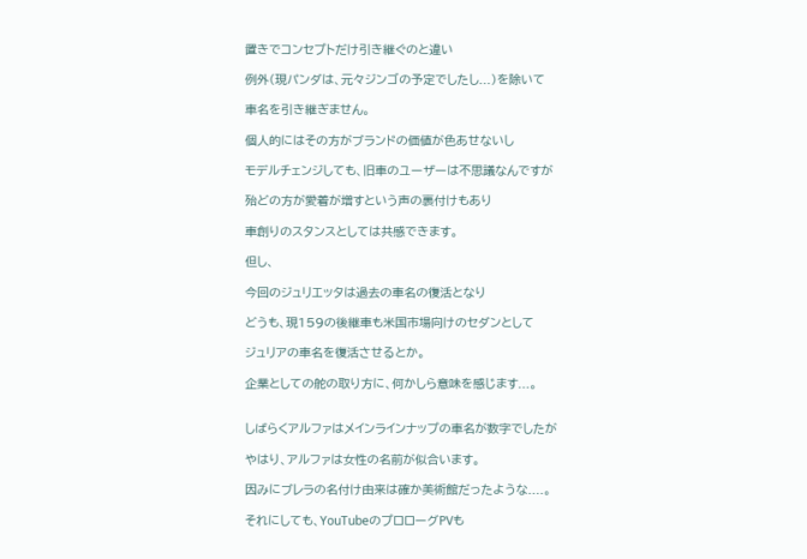置きでコンセプトだけ引き継ぐのと違い

例外(現パンダは、元々ジンゴの予定でしたし...)を除いて

車名を引き継ぎません。

個人的にはその方がブランドの価値が色あせないし

モデルチェンジしても、旧車のユーザーは不思議なんですが

殆どの方が愛着が増すという声の裏付けもあり

車創りのスタンスとしては共感できます。

但し、

今回のジュリエッタは過去の車名の復活となり

どうも、現159の後継車も米国市場向けのセダンとして

ジュリアの車名を復活させるとか。

企業としての舵の取り方に、何かしら意味を感じます...。


しばらくアルファはメインラインナップの車名が数字でしたが

やはり、アルファは女性の名前が似合います。

因みにブレラの名付け由来は確か美術館だったような....。

それにしても、YouTubeのプロローグPVも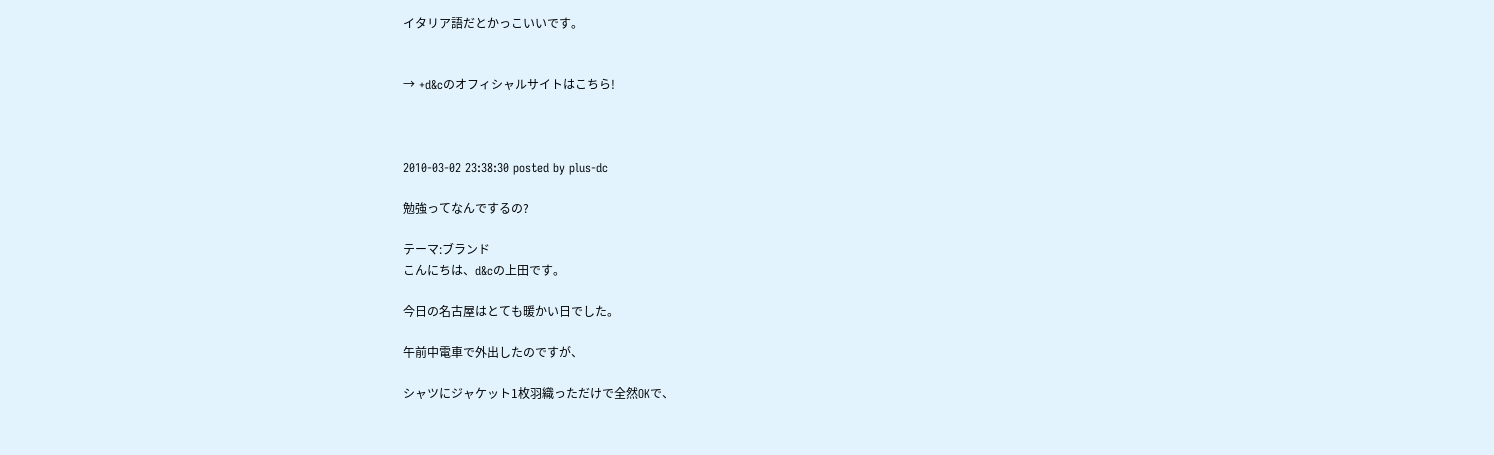イタリア語だとかっこいいです。


→ +d&cのオフィシャルサイトはこちら!



2010-03-02 23:38:30 posted by plus-dc

勉強ってなんでするの?

テーマ:ブランド
こんにちは、d&cの上田です。

今日の名古屋はとても暖かい日でした。

午前中電車で外出したのですが、

シャツにジャケット1枚羽織っただけで全然OKで、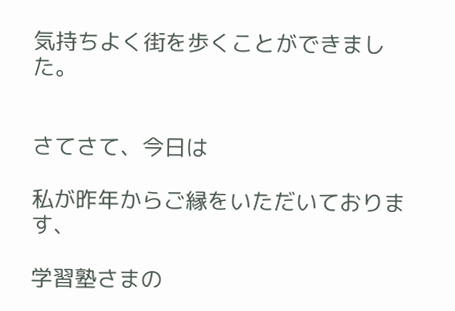気持ちよく街を歩くことができました。


さてさて、今日は

私が昨年からご縁をいただいております、

学習塾さまの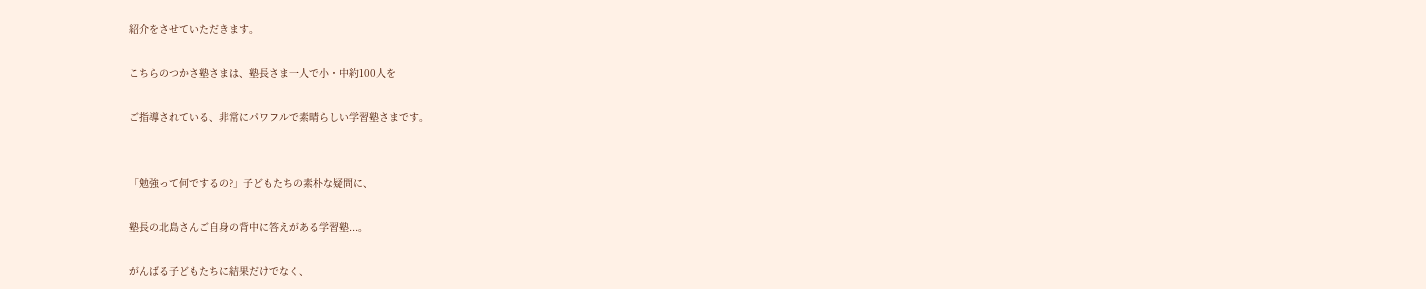紹介をさせていただきます。

こちらのつかさ塾さまは、塾長さま一人で小・中約100人を

ご指導されている、非常にパワフルで素晴らしい学習塾さまです。


「勉強って何でするの?」子どもたちの素朴な疑問に、

塾長の北島さんご自身の背中に答えがある学習塾...。

がんばる子どもたちに結果だけでなく、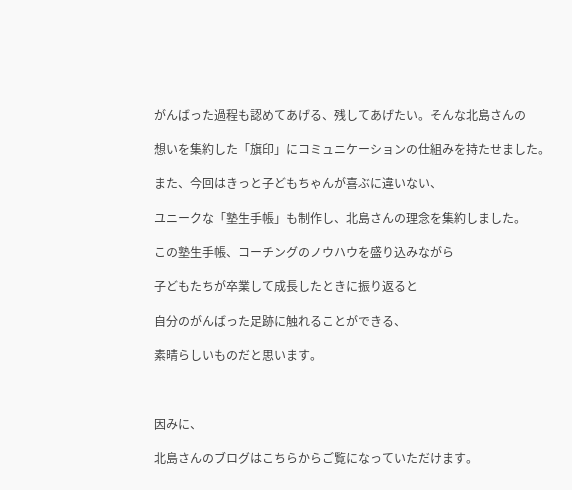がんばった過程も認めてあげる、残してあげたい。そんな北島さんの

想いを集約した「旗印」にコミュニケーションの仕組みを持たせました。

また、今回はきっと子どもちゃんが喜ぶに違いない、

ユニークな「塾生手帳」も制作し、北島さんの理念を集約しました。

この塾生手帳、コーチングのノウハウを盛り込みながら

子どもたちが卒業して成長したときに振り返ると

自分のがんばった足跡に触れることができる、

素晴らしいものだと思います。



因みに、

北島さんのブログはこちらからご覧になっていただけます。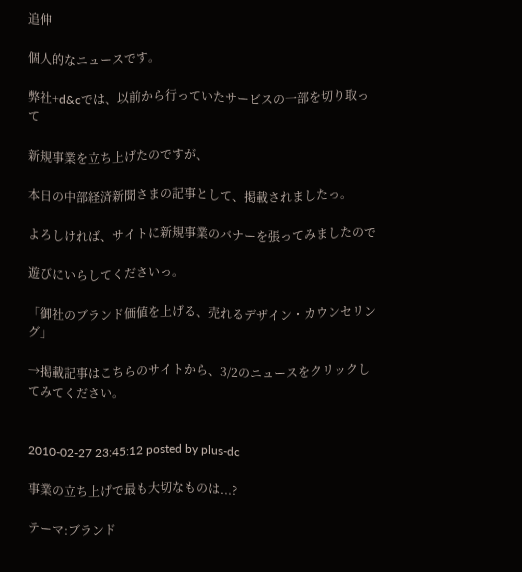追伸

個人的なニュースです。

弊社+d&cでは、以前から行っていたサービスの一部を切り取って

新規事業を立ち上げたのですが、

本日の中部経済新聞さまの記事として、掲載されましたっ。

よろしければ、サイトに新規事業のバナーを張ってみましたので

遊びにいらしてくださいっ。

「御社のブランド価値を上げる、売れるデザイン・カウンセリング」

→掲載記事はこちらのサイトから、3/2のニュースをクリックしてみてください。


2010-02-27 23:45:12 posted by plus-dc

事業の立ち上げで最も大切なものは...?

テーマ:ブランド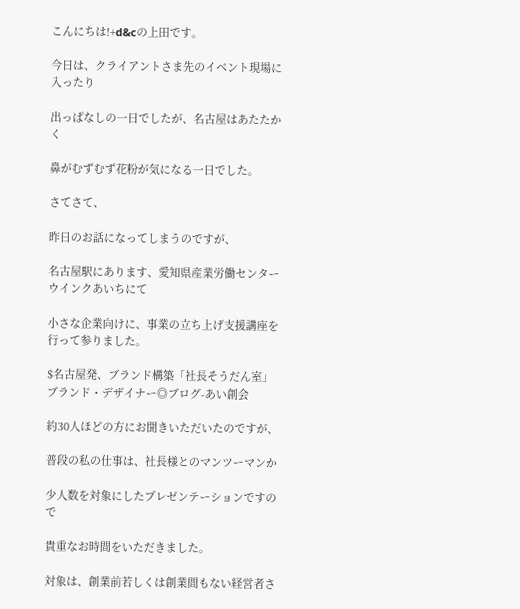こんにちは!+d&cの上田です。

今日は、クライアントさま先のイベント現場に入ったり

出っぱなしの一日でしたが、名古屋はあたたかく

鼻がむずむず花粉が気になる一日でした。

さてさて、

昨日のお話になってしまうのですが、

名古屋駅にあります、愛知県産業労働センター ウインクあいちにて

小さな企業向けに、事業の立ち上げ支援講座を行って参りました。

$名古屋発、ブランド構築「社長そうだん室」 ブランド・デザイナー◎ブログ-あい創会

約30人ほどの方にお聞きいただいたのですが、

普段の私の仕事は、社長様とのマンツーマンか

少人数を対象にしたプレゼンテーションですので

貴重なお時間をいただきました。

対象は、創業前若しくは創業間もない経営者さ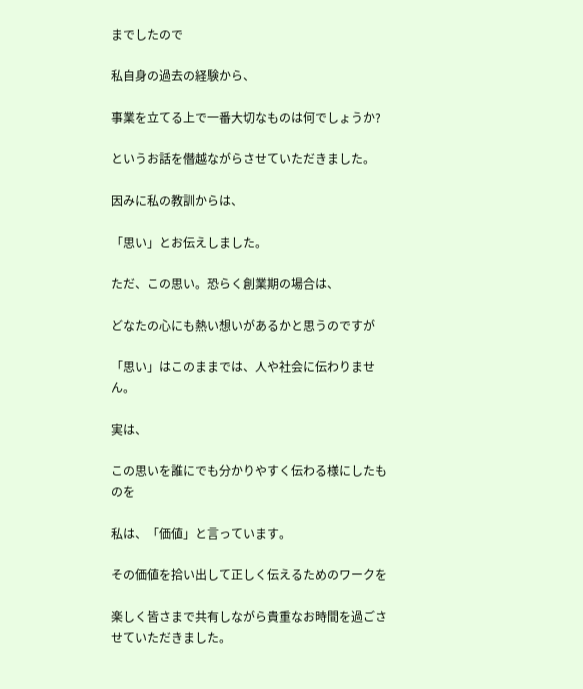までしたので

私自身の過去の経験から、

事業を立てる上で一番大切なものは何でしょうか?

というお話を僭越ながらさせていただきました。

因みに私の教訓からは、

「思い」とお伝えしました。

ただ、この思い。恐らく創業期の場合は、

どなたの心にも熱い想いがあるかと思うのですが

「思い」はこのままでは、人や社会に伝わりません。

実は、

この思いを誰にでも分かりやすく伝わる様にしたものを

私は、「価値」と言っています。

その価値を拾い出して正しく伝えるためのワークを

楽しく皆さまで共有しながら貴重なお時間を過ごさせていただきました。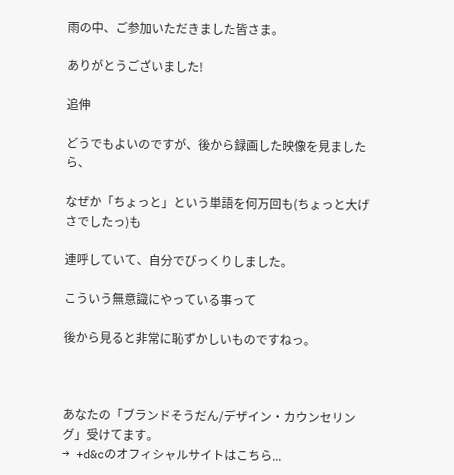雨の中、ご参加いただきました皆さま。

ありがとうございました!

追伸

どうでもよいのですが、後から録画した映像を見ましたら、

なぜか「ちょっと」という単語を何万回も(ちょっと大げさでしたっ)も

連呼していて、自分でびっくりしました。

こういう無意識にやっている事って

後から見ると非常に恥ずかしいものですねっ。



あなたの「ブランドそうだん/デザイン・カウンセリング」受けてます。
→ +d&cのオフィシャルサイトはこちら...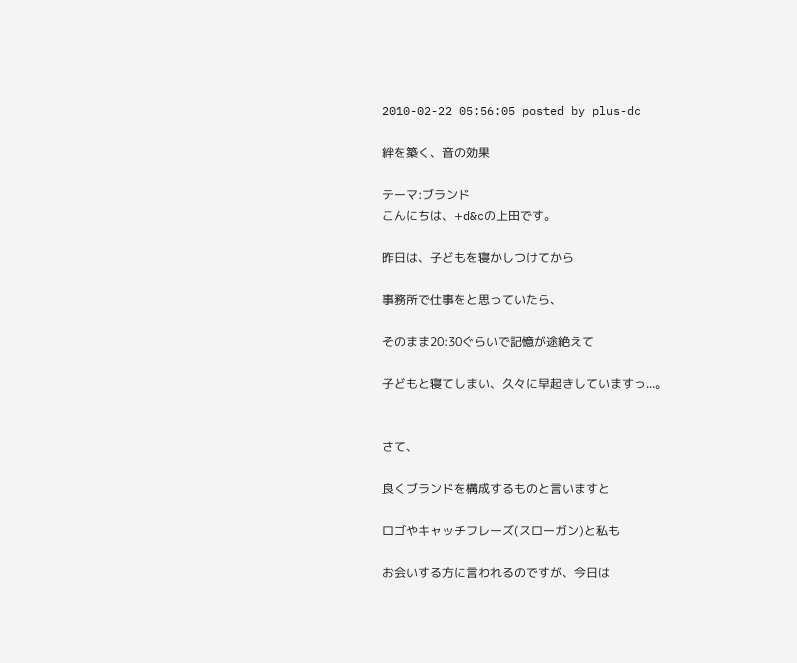2010-02-22 05:56:05 posted by plus-dc

絆を築く、音の効果

テーマ:ブランド
こんにちは、+d&cの上田です。

昨日は、子どもを寝かしつけてから

事務所で仕事をと思っていたら、

そのまま20:30ぐらいで記憶が途絶えて

子どもと寝てしまい、久々に早起きしていますっ...。


さて、

良くブランドを構成するものと言いますと

ロゴやキャッチフレーズ(スローガン)と私も

お会いする方に言われるのですが、今日は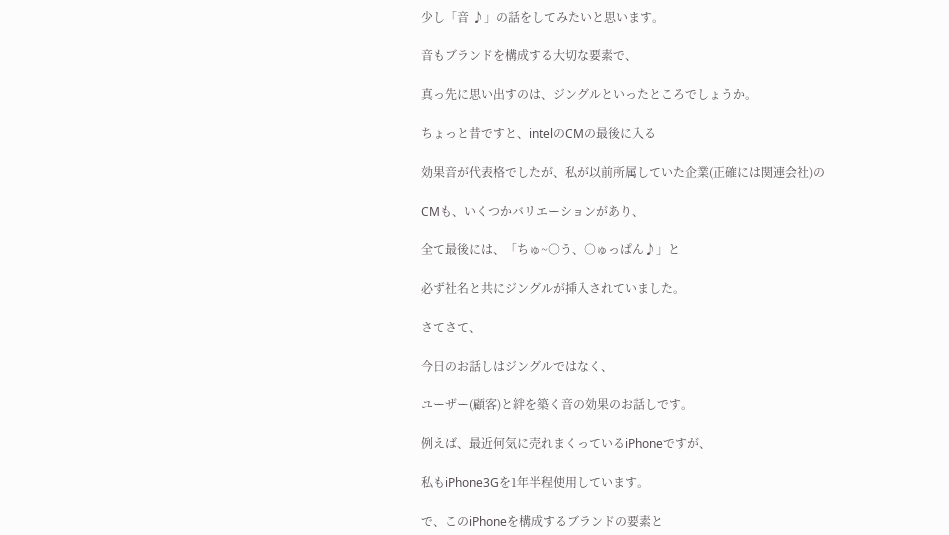少し「音 ♪」の話をしてみたいと思います。

音もブランドを構成する大切な要素で、

真っ先に思い出すのは、ジングルといったところでしょうか。

ちょっと昔ですと、intelのCMの最後に入る

効果音が代表格でしたが、私が以前所属していた企業(正確には関連会社)の

CMも、いくつかバリエーションがあり、

全て最後には、「ちゅ~○う、○ゅっぱん♪」と

必ず社名と共にジングルが挿入されていました。

さてさて、

今日のお話しはジングルではなく、

ユーザー(顧客)と絆を築く音の効果のお話しです。

例えば、最近何気に売れまくっているiPhoneですが、

私もiPhone3Gを1年半程使用しています。

で、このiPhoneを構成するブランドの要素と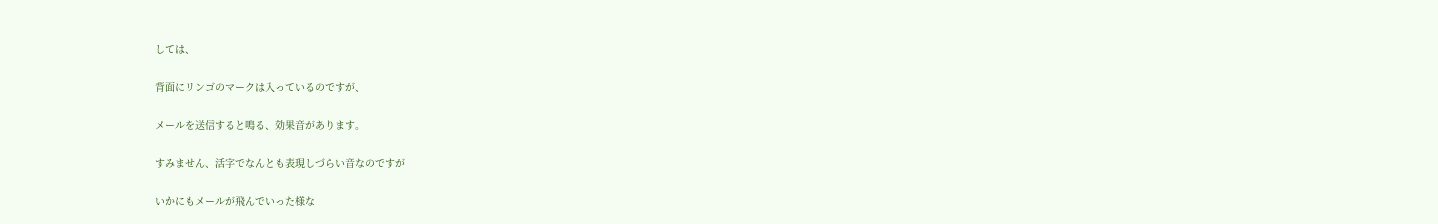しては、

背面にリンゴのマークは入っているのですが、

メールを送信すると鳴る、効果音があります。

すみません、活字でなんとも表現しづらい音なのですが

いかにもメールが飛んでいった様な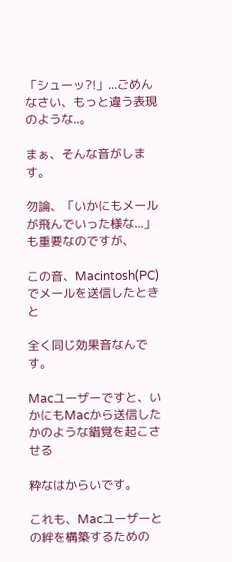「シューッ?!」...ごめんなさい、もっと違う表現のような..。

まぁ、そんな音がします。

勿論、「いかにもメールが飛んでいった様な...」も重要なのですが、

この音、Macintosh(PC)でメールを送信したときと

全く同じ効果音なんです。

Macユーザーですと、いかにもMacから送信したかのような錯覚を起こさせる

粋なはからいです。

これも、Macユーザーとの絆を構築するための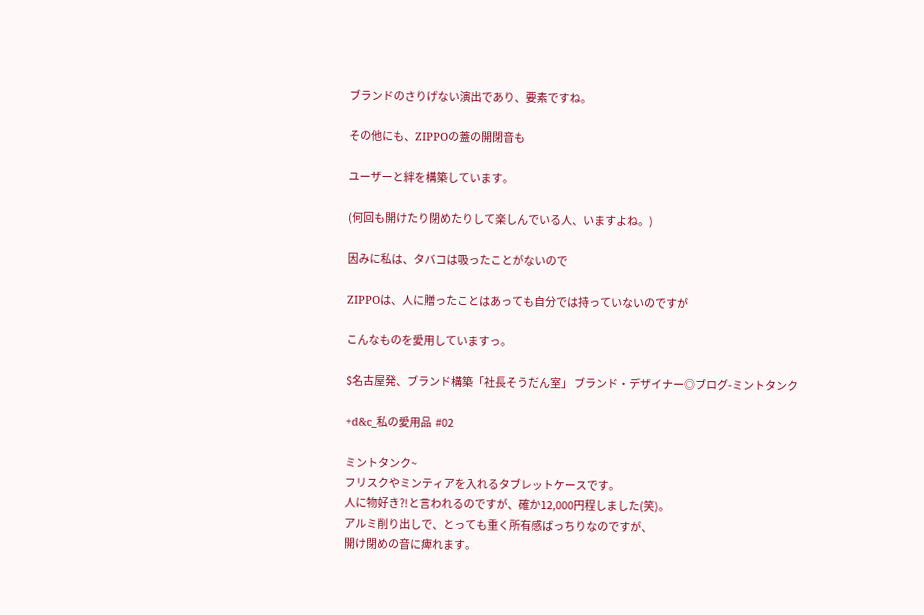ブランドのさりげない演出であり、要素ですね。

その他にも、ZIPPOの蓋の開閉音も

ユーザーと絆を構築しています。

(何回も開けたり閉めたりして楽しんでいる人、いますよね。)

因みに私は、タバコは吸ったことがないので

ZIPPOは、人に贈ったことはあっても自分では持っていないのですが

こんなものを愛用していますっ。

$名古屋発、ブランド構築「社長そうだん室」 ブランド・デザイナー◎ブログ-ミントタンク

+d&c_私の愛用品  #02

ミントタンク~
フリスクやミンティアを入れるタブレットケースです。
人に物好き?!と言われるのですが、確か12,000円程しました(笑)。
アルミ削り出しで、とっても重く所有感ばっちりなのですが、
開け閉めの音に痺れます。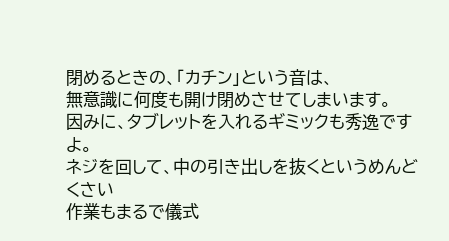閉めるときの、「カチン」という音は、
無意識に何度も開け閉めさせてしまいます。
因みに、タブレットを入れるギミックも秀逸ですよ。
ネジを回して、中の引き出しを抜くというめんどくさい
作業もまるで儀式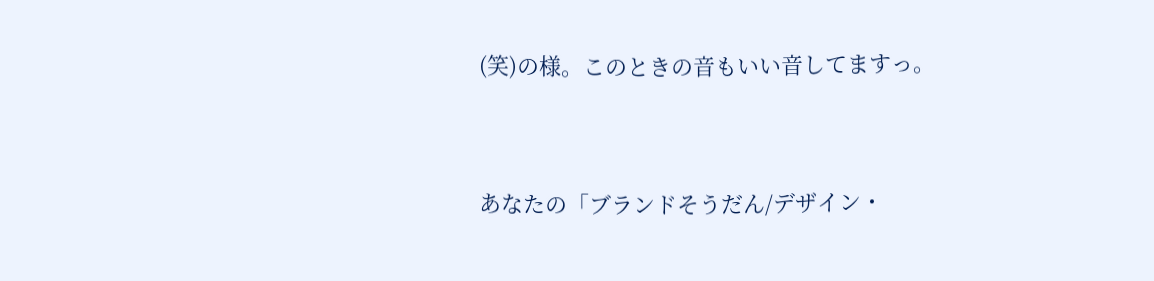(笑)の様。このときの音もいい音してますっ。


あなたの「ブランドそうだん/デザイン・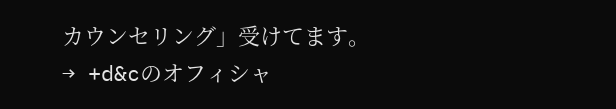カウンセリング」受けてます。
→ +d&cのオフィシャ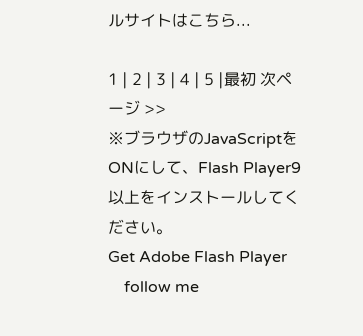ルサイトはこちら...

1 | 2 | 3 | 4 | 5 |最初 次ページ >>
※ブラウザのJavaScriptをONにして、Flash Player9以上をインストールしてください。
Get Adobe Flash Player
    follow me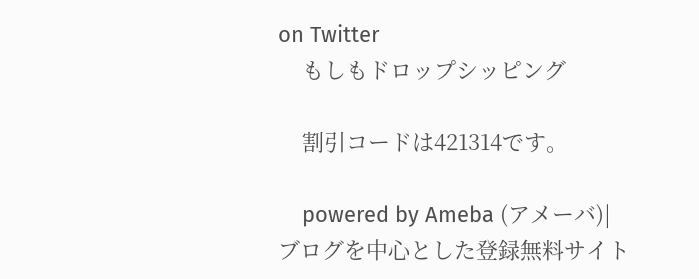on Twitter
    もしもドロップシッピング

    割引コードは421314です。

    powered by Ameba (アメーバ)|ブログを中心とした登録無料サイト